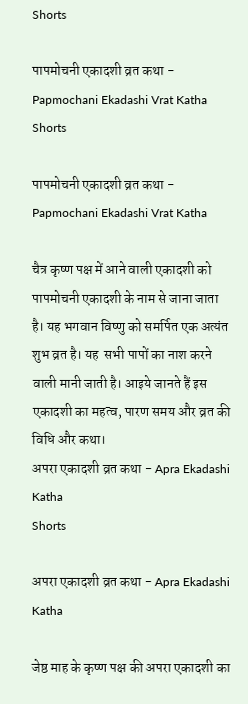Shorts

पापमोचनी एकादशी व्रत कथा - Papmochani Ekadashi Vrat Katha
Shorts

पापमोचनी एकादशी व्रत कथा - Papmochani Ekadashi Vrat Katha

चैत्र कृष्ण पक्ष में आने वाली एकादशी को पापमोचनी एकादशी के नाम से जाना जाता है। यह भगवान विष्णु को समर्पित एक अत्यंत शुभ व्रत है। यह  सभी पापों का नाश करने वाली मानी जाती है। आइये जानते हैं इस एकादशी का महत्व, पारण समय और व्रत की विधि और कथा।
अपरा एकादशी व्रत कथा - Apra Ekadashi Katha
Shorts

अपरा एकादशी व्रत कथा - Apra Ekadashi Katha

जेष्ठ माह के कृष्ण पक्ष की अपरा एकादशी का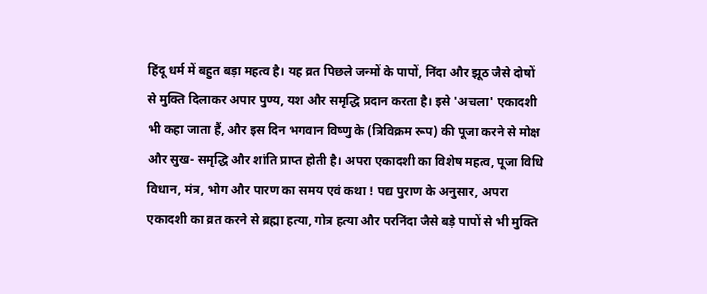हिंदू धर्म में बहुत बड़ा महत्व है। यह व्रत पिछले जन्मों के पापों, निंदा और झूठ जैसे दोषों से मुक्ति दिलाकर अपार पुण्य, यश और समृद्धि प्रदान करता है। इसे 'अचला' एकादशी भी कहा जाता हैं, और इस दिन भगवान विष्णु के (त्रिविक्रम रूप) की पूजा करने से मोक्ष और सुख- समृद्धि और शांति प्राप्त होती है। अपरा एकादशी का विशेष महत्व, पूजा विधि विधान, मंत्र, भोग और पारण का समय एवं कथा ! पद्य पुराण के अनुसार, अपरा एकादशी का व्रत करने से ब्रह्मा हत्या, गोत्र हत्या और परनिंदा जैसे बड़े पापों से भी मुक्ति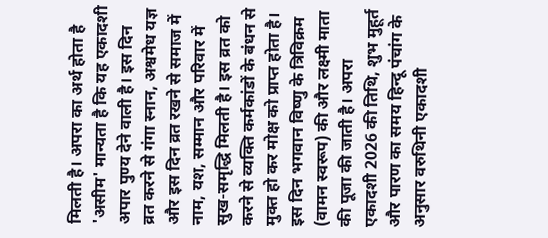मिलती है। अपरा का अर्थ होता है 'असीम' मान्यता है कि यह एकादशी अपार पुण्य देने वाली है। इस दिन व्रत करने से गंगा स्नान, अश्वमेध यज्ञ और इस दिन व्रत रखने से समाज में नाम, यश, सम्मान और परिवार में सुख-समृद्धि मिलती है। इस व्रत को करने से व्यक्ति कर्मकांडों के बंधन से मुक्त हो कर मोक्ष को प्राप्त होता है। इस दिन भगवान विष्णु के त्रिविक्रम (वामन स्वरूप) की और लक्ष्मी माता की पूजा की जाती है। अपरा एकादशी 2026 की तिथि, शुभ मुहूर्त और पारण का समय हिन्दू पंचांग के अनुसार वरुथिनी एकादशी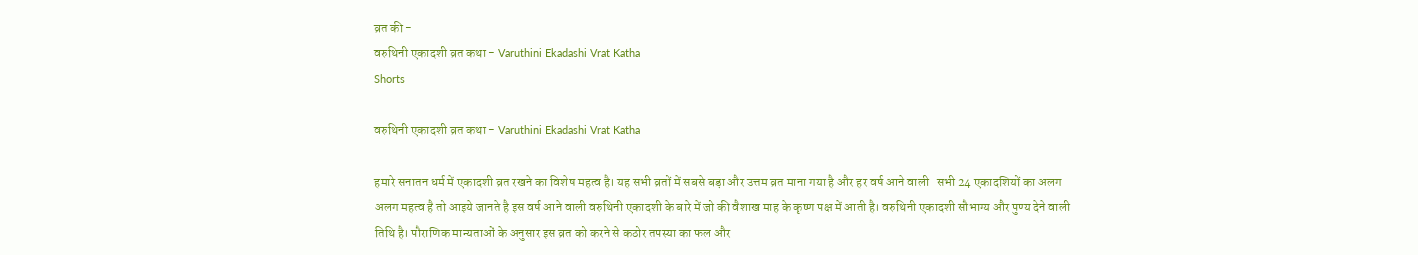व्रत की -
वरुथिनी एकादशी व्रत कथा - Varuthini Ekadashi Vrat Katha
Shorts

वरुथिनी एकादशी व्रत कथा - Varuthini Ekadashi Vrat Katha

हमारे सनातन धर्म में एकादशी व्रत रखने का विशेष महत्व है। यह सभी व्रतों में सबसे बड़ा और उत्तम व्रत माना गया है और हर वर्ष आने वाली   सभी 24 एकादशियों का अलग अलग महत्व है तो आइये जानते है इस वर्ष आने वाली वरुथिनी एकादशी के बारे में जो की वैशाख माह के कृष्ण पक्ष में आती है। वरुथिनी एकादशी सौभाग्य और पुण्य देने वाली तिथि है। पौराणिक मान्यताओं के अनुसार इस व्रत को करने से कठोर तपस्या का फल और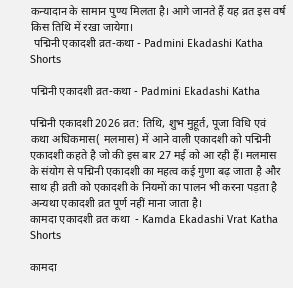कन्यादान के सामान पुण्य मिलता है। आगे जानते हैं यह व्रत इस वर्ष किस तिथि में रखा जायेगा।
 पद्मिनी एकादशी व्रत-कथा - Padmini Ekadashi Katha
Shorts

पद्मिनी एकादशी व्रत-कथा - Padmini Ekadashi Katha

पद्मिनी एकादशी 2026 व्रत: तिथि, शुभ मुहूर्त, पूजा विधि एवं कथा अधिकमास( मलमास) में आने वाली एकादशी को पद्मिनी एकादशी कहते है जो की इस बार 27 मई को आ रही हैं। मलमास के संयोग से पद्मिनी एकादशी का महत्व कई गुणा बढ़ जाता है और साथ ही व्रती को एकादशी के नियमों का पालन भी करना पड़ता है अन्यथा एकादशी व्रत पूर्ण नहीं माना जाता है।
कामदा एकादशी व्रत कथा  - Kamda Ekadashi Vrat Katha
Shorts

कामदा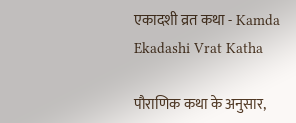एकादशी व्रत कथा - Kamda Ekadashi Vrat Katha

पौराणिक कथा के अनुसार,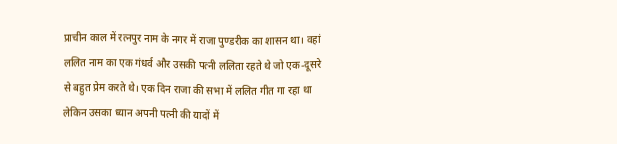प्राचीन काल में रत्नपुर नाम के नगर में राजा पुण्डरीक का शासन था। वहां ललित नाम का एक गंधर्व और उसकी पत्नी ललिता रहते थे जो एक-दूसरे से बहुत प्रेम करते थे। एक दिन राजा की सभा में ललित गीत गा रहा था लेकिन उसका ध्यान अपनी पत्नी की यादों में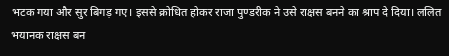भटक गया और सुर बिगड़ गए। इससे क्रोधित होकर राजा पुण्डरीक ने उसे राक्षस बनने का श्राप दे दिया। ललित भयानक राक्षस बन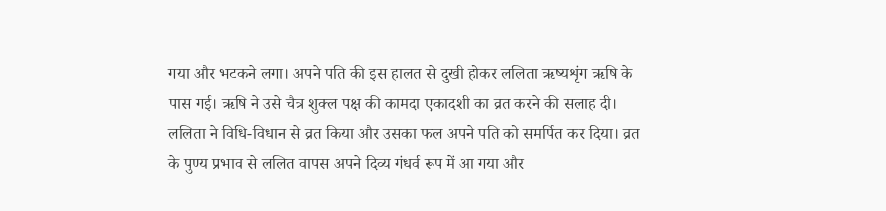गया और भटकने लगा। अपने पति की इस हालत से दुखी होकर ललिता ऋष्यशृंग ऋषि के पास गई। ऋषि ने उसे चैत्र शुक्ल पक्ष की कामदा एकादशी का व्रत करने की सलाह दी। ललिता ने विधि-विधान से व्रत किया और उसका फल अपने पति को समर्पित कर दिया। व्रत के पुण्य प्रभाव से ललित वापस अपने दिव्य गंधर्व रूप में आ गया और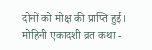दोनों को मोक्ष की प्राप्ति हुई।
मोहिनी एकादशी व्रत कथा -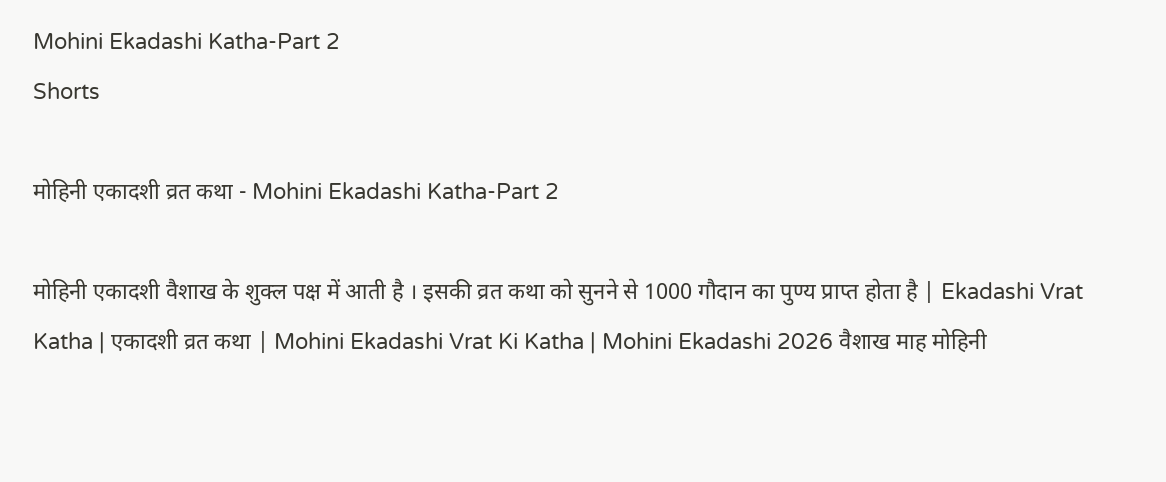Mohini Ekadashi Katha-Part 2
Shorts

मोहिनी एकादशी व्रत कथा - Mohini Ekadashi Katha-Part 2

मोहिनी एकादशी वैशाख के शुक्ल पक्ष में आती है । इसकी व्रत कथा को सुनने से 1000 गौदान का पुण्य प्राप्त होता है | Ekadashi Vrat Katha | एकादशी व्रत कथा | Mohini Ekadashi Vrat Ki Katha | Mohini Ekadashi 2026 वैशाख माह मोहिनी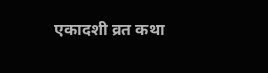एकादशी व्रत कथा